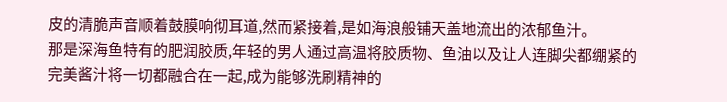皮的清脆声音顺着鼓膜响彻耳道,然而紧接着,是如海浪般铺天盖地流出的浓郁鱼汁。
那是深海鱼特有的肥润胶质,年轻的男人通过高温将胶质物、鱼油以及让人连脚尖都绷紧的完美酱汁将一切都融合在一起,成为能够洗刷精神的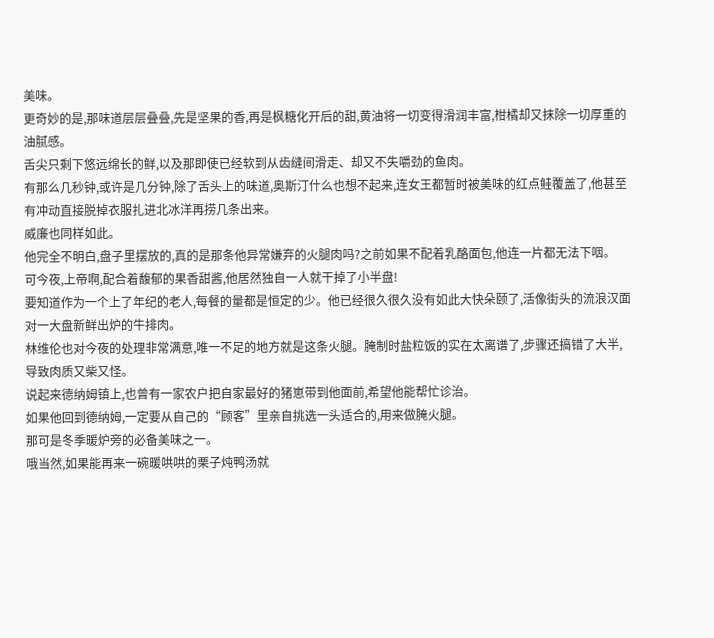美味。
更奇妙的是,那味道层层叠叠,先是坚果的香,再是枫糖化开后的甜,黄油将一切变得滑润丰富,柑橘却又抹除一切厚重的油腻感。
舌尖只剩下悠远绵长的鲜,以及那即使已经软到从齿缝间滑走、却又不失嚼劲的鱼肉。
有那么几秒钟,或许是几分钟,除了舌头上的味道,奥斯汀什么也想不起来,连女王都暂时被美味的红点鲑覆盖了,他甚至有冲动直接脱掉衣服扎进北冰洋再捞几条出来。
威廉也同样如此。
他完全不明白,盘子里摆放的,真的是那条他异常嫌弃的火腿肉吗?之前如果不配着乳酪面包,他连一片都无法下咽。
可今夜,上帝啊,配合着馥郁的果香甜酱,他居然独自一人就干掉了小半盘!
要知道作为一个上了年纪的老人,每餐的量都是恒定的少。他已经很久很久没有如此大快朵颐了,活像街头的流浪汉面对一大盘新鲜出炉的牛排肉。
林维伦也对今夜的处理非常满意,唯一不足的地方就是这条火腿。腌制时盐粒饭的实在太离谱了,步骤还搞错了大半,导致肉质又柴又怪。
说起来德纳姆镇上,也曾有一家农户把自家最好的猪崽带到他面前,希望他能帮忙诊治。
如果他回到德纳姆,一定要从自己的“顾客”里亲自挑选一头适合的,用来做腌火腿。
那可是冬季暖炉旁的必备美味之一。
哦当然,如果能再来一碗暖哄哄的栗子炖鸭汤就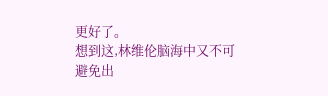更好了。
想到这,林维伦脑海中又不可避免出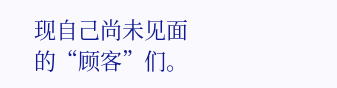现自己尚未见面的“顾客”们。